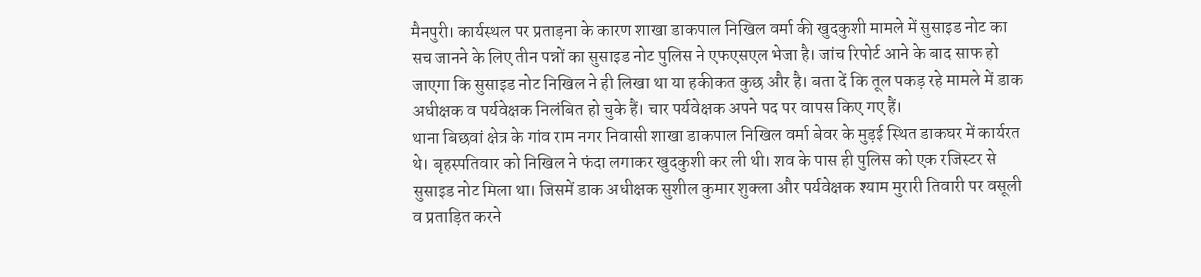मैनपुरी। कार्यस्थल पर प्रताड़ना के कारण शाखा डाकपाल निखिल वर्मा की खुदकुशी मामले में सुसाइड नोट का सच जानने के लिए तीन पन्नों का सुसाइड नोट पुलिस ने एफएसएल भेजा है। जांच रिपोर्ट आने के बाद साफ हो जाएगा कि सुसाइड नोट निखिल ने ही लिखा था या हकीकत कुछ और है। बता दें कि तूल पकड़ रहे मामले में डाक अधीक्षक व पर्यवेक्षक निलंबित हो चुके हैं। चार पर्यवेक्षक अपने पद पर वापस किए गए हैं।
थाना बिछवां क्षेत्र के गांव राम नगर निवासी शाखा डाकपाल निखिल वर्मा बेवर के मुड़ई स्थित डाकघर में कार्यरत थे। बृहस्पतिवार को निखिल ने फंदा लगाकर खुदकुशी कर ली थी। शव के पास ही पुलिस को एक रजिस्टर से सुसाइड नोट मिला था। जिसमें डाक अधीक्षक सुशील कुमार शुक्ला और पर्यवेक्षक श्याम मुरारी तिवारी पर वसूली व प्रताड़ित करने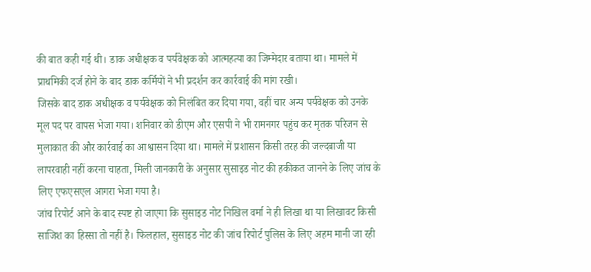की बात कही गई थी। डाक अधीक्षक व पर्यवेक्षक को आत्महत्या का जिम्मेदार बताया था। मामले में प्राथमिकी दर्ज होने के बाद डाक कर्मियों ने भी प्रदर्शन कर कार्रवाई की मांग रखी।
जिसके बाद डाक अधीक्षक व पर्यवेक्षक को निलंबित कर दिया गया, वहीं चार अन्य पर्यवेक्षक को उनके मूल पद पर वापस भेजा गया। शनिवार को डीएम और एसपी ने भी रामनगर पहुंच कर मृतक परिजन से मुलाकात की और कार्रवाई का आश्वासन दिया था। मामले में प्रशासन किसी तरह की जल्दबाजी या लापरवाही नहीं करना चाहता, मिली जानकारी के अनुसार सुसाइड नोट की हकीकत जानने के लिए जांच के लिए एफएसएल आगरा भेजा गया है।
जांच रिपोर्ट आने के बाद स्पष्ट हो जाएगा कि सुसाइड नोट निखिल वर्मा ने ही लिखा था या लिखावट किसी साजिश का हिस्सा तो नहीं है। फिलहाल, सुसाइड नोट की जांच रिपोर्ट पुलिस के लिए अहम मानी जा रही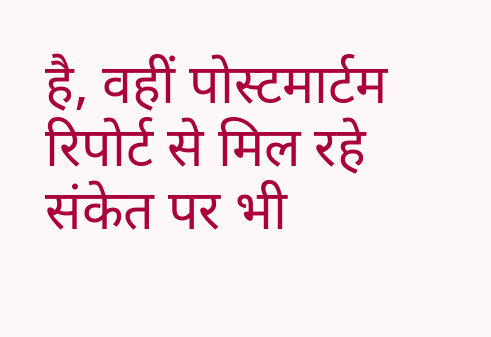है, वहीं पोस्टमार्टम रिपोर्ट से मिल रहे संकेत पर भी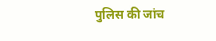पुलिस की जांच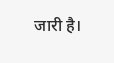जारी है।